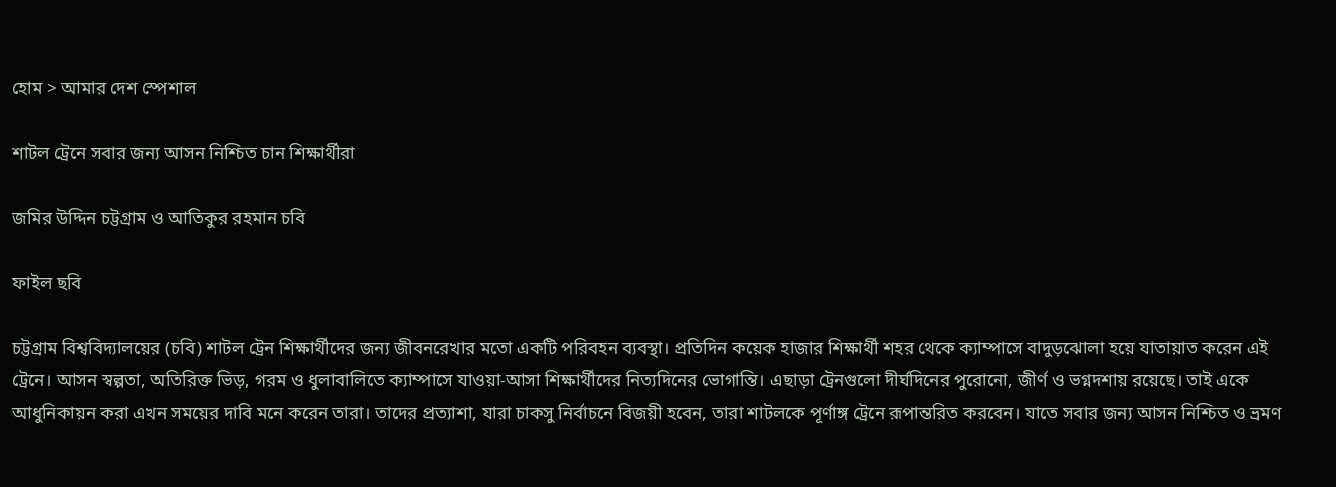হোম > আমার দেশ স্পেশাল

শাটল ট্রেনে সবার জন্য আসন নিশ্চিত চান শিক্ষার্থীরা

জমির উদ্দিন চট্টগ্রাম ও আতিকুর রহমান চবি

ফাইল ছবি

চট্টগ্রাম বিশ্ববিদ্যালয়ের (চবি) শাটল ট্রেন শিক্ষার্থীদের জন্য জীবনরেখার মতো একটি পরিবহন ব্যবস্থা। প্রতিদিন কয়েক হাজার শিক্ষার্থী শহর থেকে ক্যাম্পাসে বাদুড়ঝোলা হয়ে যাতায়াত করেন এই ট্রেনে। আসন স্বল্পতা, অতিরিক্ত ভিড়, গরম ও ধুলাবালিতে ক্যাম্পাসে যাওয়া-আসা শিক্ষার্থীদের নিত্যদিনের ভোগান্তি। এছাড়া ট্রেনগুলো দীর্ঘদিনের পুরোনো, জীর্ণ ও ভগ্নদশায় রয়েছে। তাই একে আধুনিকায়ন করা এখন সময়ের দাবি মনে করেন তারা। তাদের প্রত্যাশা, যারা চাকসু নির্বাচনে বিজয়ী হবেন, তারা শাটলকে পূর্ণাঙ্গ ট্রেনে রূপান্তরিত করবেন। যাতে সবার জন্য আসন নিশ্চিত ও ভ্রমণ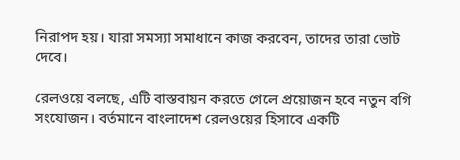নিরাপদ হয়। যারা সমস্যা সমাধানে কাজ করবেন, তাদের তারা ভোট দেবে।

রেলওয়ে বলছে, এটি বাস্তবায়ন করতে গেলে প্রয়োজন হবে নতুন বগি সংযোজন। বর্তমানে বাংলাদেশ রেলওয়ের হিসাবে একটি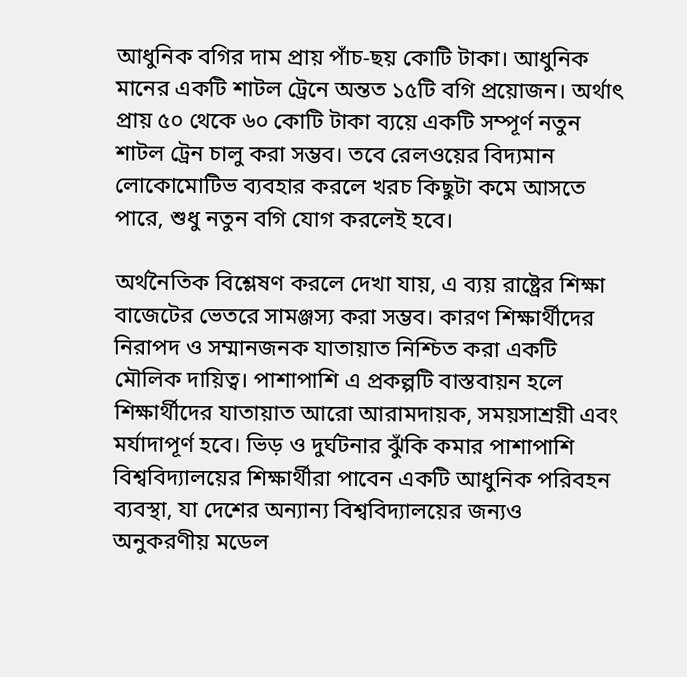আধুনিক বগির দাম প্রায় পাঁচ-ছয় কোটি টাকা। আধুনিক মানের একটি শাটল ট্রেনে অন্তত ১৫টি বগি প্রয়োজন। অর্থাৎ প্রায় ৫০ থেকে ৬০ কোটি টাকা ব্যয়ে একটি সম্পূর্ণ নতুন শাটল ট্রেন চালু করা সম্ভব। তবে রেলওয়ের বিদ্যমান লোকোমোটিভ ব্যবহার করলে খরচ কিছুটা কমে আসতে পারে, শুধু নতুন বগি যোগ করলেই হবে।

অর্থনৈতিক বিশ্লেষণ করলে দেখা যায়, এ ব্যয় রাষ্ট্রের শিক্ষা বাজেটের ভেতরে সামঞ্জস্য করা সম্ভব। কারণ শিক্ষার্থীদের নিরাপদ ও সম্মানজনক যাতায়াত নিশ্চিত করা একটি মৌলিক দায়িত্ব। পাশাপাশি এ প্রকল্পটি বাস্তবায়ন হলে শিক্ষার্থীদের যাতায়াত আরো আরামদায়ক, সময়সাশ্রয়ী এবং মর্যাদাপূর্ণ হবে। ভিড় ও দুর্ঘটনার ঝুঁকি কমার পাশাপাশি বিশ্ববিদ্যালয়ের শিক্ষার্থীরা পাবেন একটি আধুনিক পরিবহন ব্যবস্থা, যা দেশের অন্যান্য বিশ্ববিদ্যালয়ের জন্যও অনুকরণীয় মডেল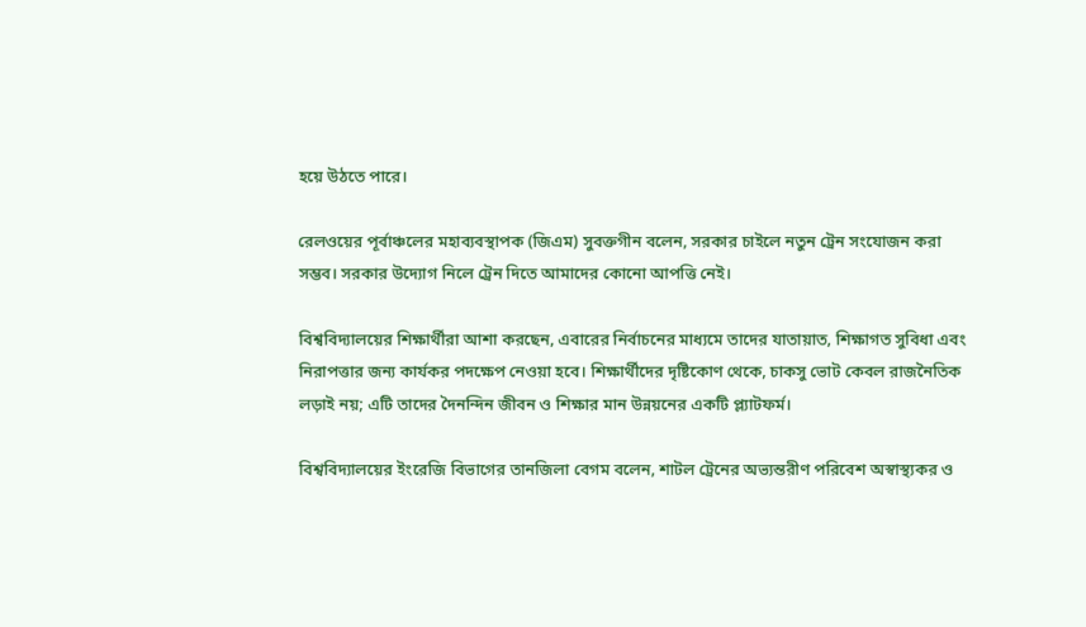হয়ে উঠতে পারে।

রেলওয়ের পূর্বাঞ্চলের মহাব্যবস্থাপক (জিএম) সুবক্তগীন বলেন, সরকার চাইলে নতুন ট্রেন সংযোজন করা সম্ভব। সরকার উদ্যোগ নিলে ট্রেন দিতে আমাদের কোনো আপত্তি নেই।

বিশ্ববিদ্যালয়ের শিক্ষার্থীরা আশা করছেন, এবারের নির্বাচনের মাধ্যমে তাদের যাতায়াত, শিক্ষাগত সুবিধা এবং নিরাপত্তার জন্য কার্যকর পদক্ষেপ নেওয়া হবে। শিক্ষার্থীদের দৃষ্টিকোণ থেকে, চাকসু ভোট কেবল রাজনৈতিক লড়াই নয়; এটি তাদের দৈনন্দিন জীবন ও শিক্ষার মান উন্নয়নের একটি প্ল্যাটফর্ম।

বিশ্ববিদ্যালয়ের ইংরেজি বিভাগের তানজিলা বেগম বলেন, শাটল ট্রেনের অভ্যন্তরীণ পরিবেশ অস্বাস্থ্যকর ও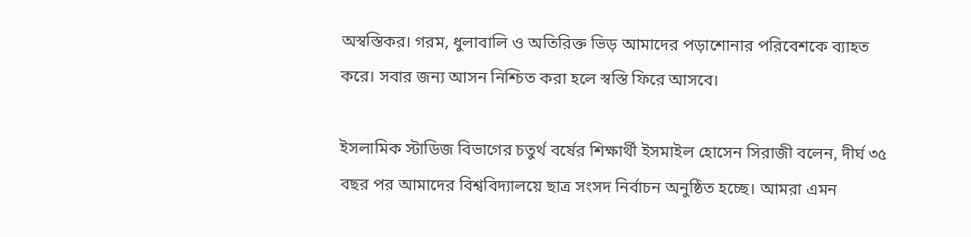অস্বস্তিকর। গরম, ধুলাবালি ও অতিরিক্ত ভিড় আমাদের পড়াশোনার পরিবেশকে ব্যাহত করে। সবার জন্য আসন নিশ্চিত করা হলে স্বস্তি ফিরে আসবে।

ইসলামিক স্টাডিজ বিভাগের চতুর্থ বর্ষের শিক্ষার্থী ইসমাইল হোসেন সিরাজী বলেন, দীর্ঘ ৩৫ বছর পর আমাদের বিশ্ববিদ্যালয়ে ছাত্র সংসদ নির্বাচন অনুষ্ঠিত হচ্ছে। আমরা এমন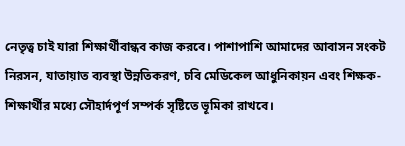নেতৃত্ব চাই যারা শিক্ষার্থীবান্ধব কাজ করবে। পাশাপাশি আমাদের আবাসন সংকট নিরসন, যাতায়াত ব্যবস্থা উন্নতিকরণ, চবি মেডিকেল আধুনিকায়ন এবং শিক্ষক-শিক্ষার্থীর মধ্যে সৌহার্দপূর্ণ সম্পর্ক সৃষ্টিতে ভূমিকা রাখবে।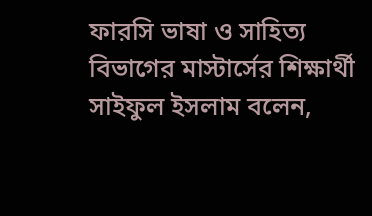ফারসি ভাষা ও সাহিত্য বিভাগের মাস্টার্সের শিক্ষার্থী সাইফুল ইসলাম বলেন,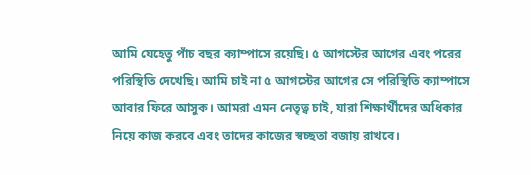আমি যেহেতু পাঁচ বছর ক্যাম্পাসে রয়েছি। ৫ আগস্টের আগের এবং পরের পরিস্থিতি দেখেছি। আমি চাই না ৫ আগস্টের আগের সে পরিস্থিতি ক্যাম্পাসে আবার ফিরে আসুক। আমরা এমন নেতৃত্ব চাই, যারা শিক্ষার্থীদের অধিকার নিয়ে কাজ করবে এবং তাদের কাজের স্বচ্ছতা বজায় রাখবে।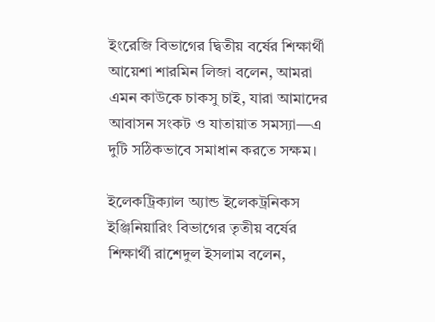ইংরেজি বিভাগের দ্বিতীয় বর্ষের শিক্ষার্থী আয়েশা শারমিন লিজা বলেন, আমরা এমন কাউকে চাকসু চাই, যারা আমাদের আবাসন সংকট ও যাতায়াত সমস্যা—এ দুটি সঠিকভাবে সমাধান করতে সক্ষম।

ইলেকট্রিক্যাল অ্যান্ড ইলেকট্রনিকস ইঞ্জিনিয়ারিং বিভাগের তৃতীয় বর্ষের শিক্ষার্থী রাশেদুল ইসলাম বলেন,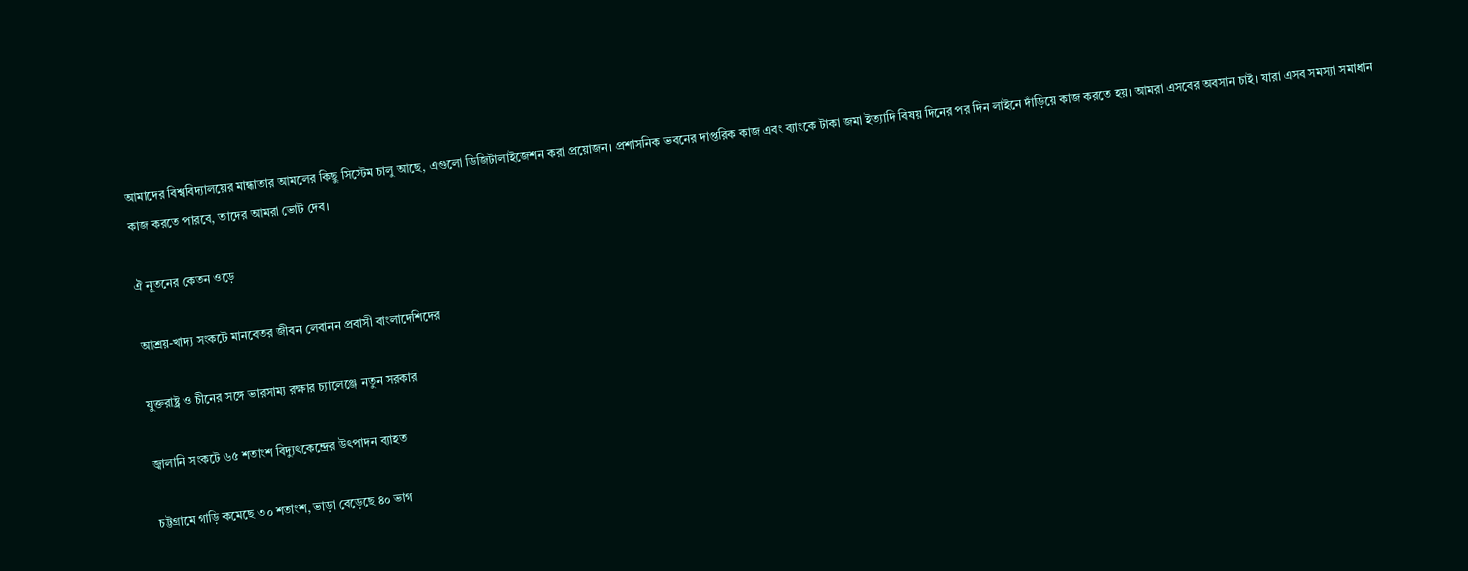আমাদের বিশ্ববিদ্যালয়ের মান্ধাতার আমলের কিছু সিস্টেম চালু আছে, এগুলো ডিজিটালাইজেশন করা প্রয়োজন। প্রশাসনিক ভবনের দাপ্তরিক কাজ এবং ব্যাংকে টাকা জমা ইত্যাদি বিষয় দিনের পর দিন লাইনে দাঁড়িয়ে কাজ করতে হয়। আমরা এসবের অবসান চাই। যারা এসব সমস্যা সমাধান কাজ করতে পারবে, তাদের আমরা ভোট দেব।

ঐ নূতনের কেতন ওড়ে

আশ্রয়-খাদ্য সংকটে মানবেতর জীবন লেবানন প্রবাসী বাংলাদেশিদের

যুক্তরাষ্ট্র ও চীনের সঙ্গে ভারসাম্য রক্ষার চ্যালেঞ্জে নতুন সরকার

জ্বালানি সংকটে ৬৫ শতাংশ বিদ্যুৎকেন্দ্রের উৎপাদন ব্যাহত

চট্টগ্রামে গাড়ি কমেছে ৩০ শতাংশ, ভাড়া বেড়েছে ৪০ ভাগ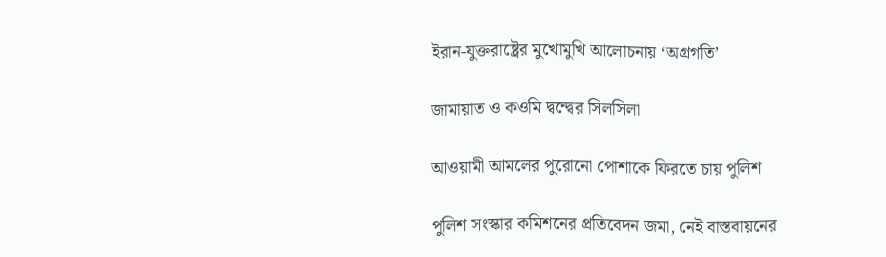ইরান-যুক্তরাষ্ট্রের মুখোমুখি আলোচনায় ‘অগ্রগতি’

জামায়াত ও কওমি দ্বন্দ্বের সিলসিলা

আওয়ামী আমলের পুরোনো পোশাকে ফিরতে চায় পুলিশ

পুলিশ সংস্কার কমিশনের প্রতিবেদন জমা, নেই বাস্তবায়নের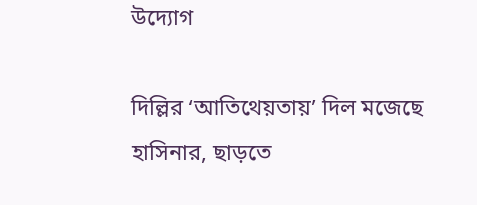উদ্যোগ

দিল্লির ‘আতিথেয়তায়’ দিল মজেছে হাসিনার, ছাড়তে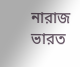নারাজ ভারত